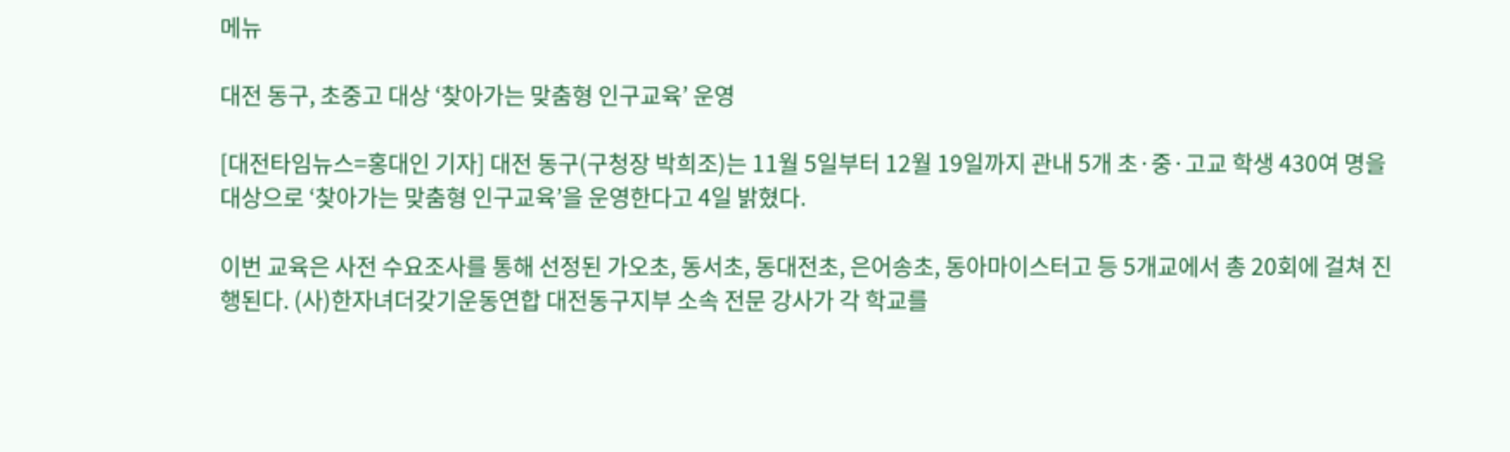메뉴

대전 동구, 초중고 대상 ‘찾아가는 맞춤형 인구교육’ 운영

[대전타임뉴스=홍대인 기자] 대전 동구(구청장 박희조)는 11월 5일부터 12월 19일까지 관내 5개 초·중·고교 학생 430여 명을 대상으로 ‘찾아가는 맞춤형 인구교육’을 운영한다고 4일 밝혔다.

이번 교육은 사전 수요조사를 통해 선정된 가오초, 동서초, 동대전초, 은어송초, 동아마이스터고 등 5개교에서 총 20회에 걸쳐 진행된다. (사)한자녀더갖기운동연합 대전동구지부 소속 전문 강사가 각 학교를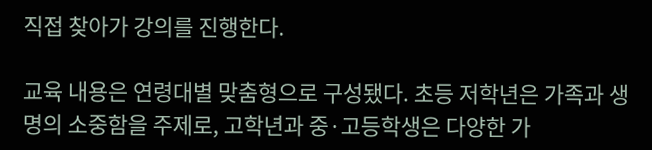직접 찾아가 강의를 진행한다.

교육 내용은 연령대별 맞춤형으로 구성됐다. 초등 저학년은 가족과 생명의 소중함을 주제로, 고학년과 중·고등학생은 다양한 가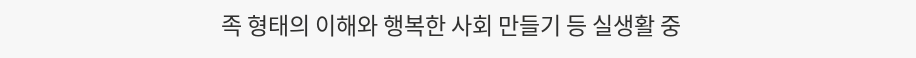족 형태의 이해와 행복한 사회 만들기 등 실생활 중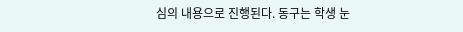심의 내용으로 진행된다. 동구는 학생 눈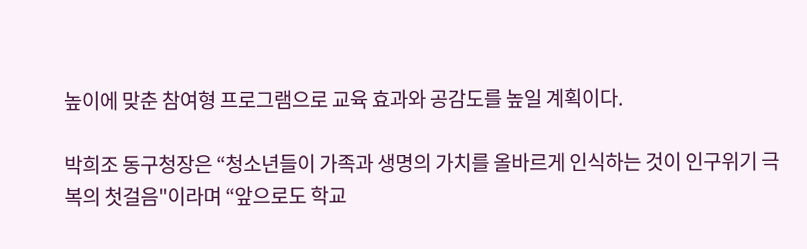높이에 맞춘 참여형 프로그램으로 교육 효과와 공감도를 높일 계획이다.

박희조 동구청장은 “청소년들이 가족과 생명의 가치를 올바르게 인식하는 것이 인구위기 극복의 첫걸음"이라며 “앞으로도 학교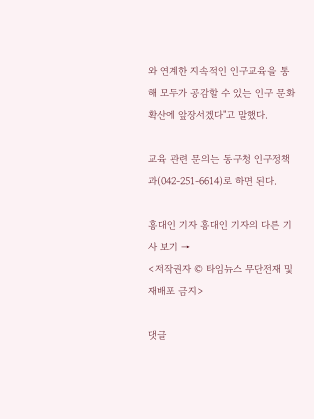와 연계한 지속적인 인구교육을 통해 모두가 공감할 수 있는 인구 문화 확산에 앞장서겠다"고 말했다.

교육 관련 문의는 동구청 인구정책과(042-251-6614)로 하면 된다.

홍대인 기자 홍대인 기자의 다른 기사 보기 →
<저작권자 © 타임뉴스 무단전재 및 재배포 금지>

댓글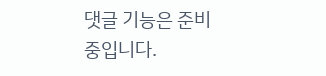댓글 기능은 준비 중입니다.